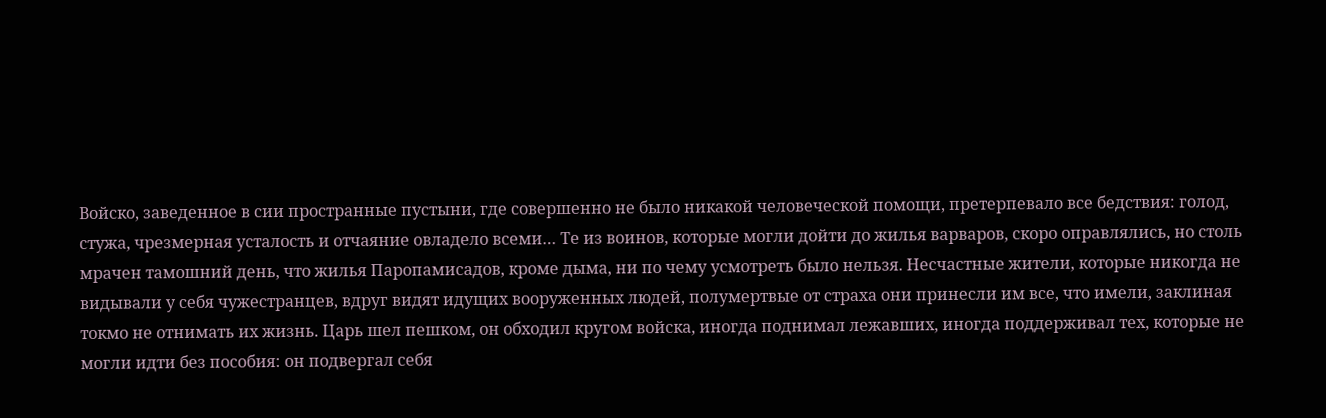Войско, заведенное в сии пространные пустыни, где совершенно не было никакой человеческой помощи, претерпевало все бедствия: голод, стужа, чрезмерная усталость и отчаяние овладело всеми… Те из воинов, которые могли дойти до жилья варваров, скоро оправлялись, но столь мрачен тамошний день, что жилья Паропамисадов, кроме дыма, ни по чему усмотреть было нельзя. Несчастные жители, которые никогда не видывали у себя чужестранцев, вдруг видят идущих вооруженных людей, полумертвые от страха они принесли им все, что имели, заклиная токмо не отнимать их жизнь. Царь шел пешком, он обходил кругом войска, иногда поднимал лежавших, иногда поддерживал тех, которые не могли идти без пособия: он подвергал себя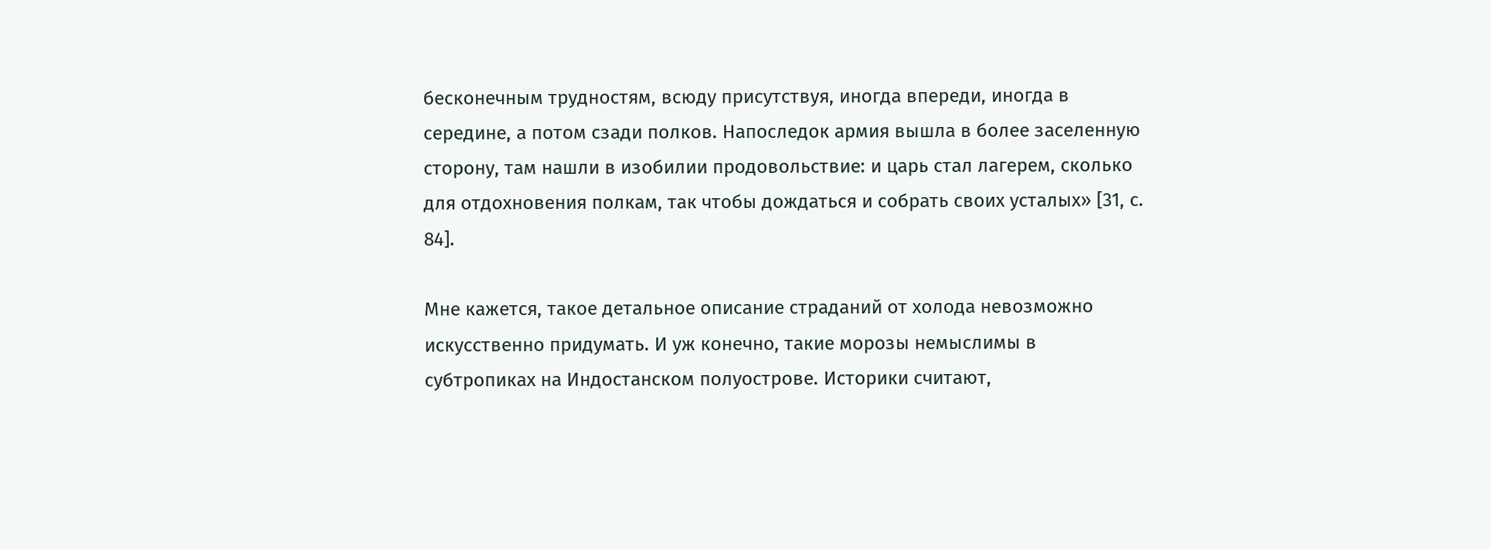бесконечным трудностям, всюду присутствуя, иногда впереди, иногда в середине, а потом сзади полков. Напоследок армия вышла в более заселенную сторону, там нашли в изобилии продовольствие: и царь стал лагерем, сколько для отдохновения полкам, так чтобы дождаться и собрать своих усталых» [31, с. 84].

Мне кажется, такое детальное описание страданий от холода невозможно искусственно придумать. И уж конечно, такие морозы немыслимы в субтропиках на Индостанском полуострове. Историки считают,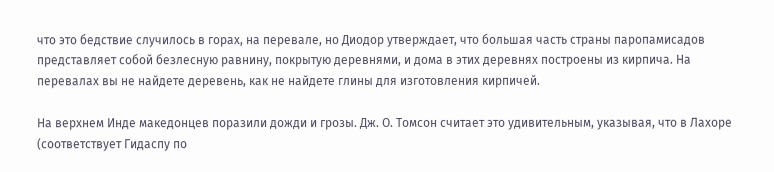что это бедствие случилось в горах, на перевале, но Диодор утверждает, что большая часть страны паропамисадов представляет собой безлесную равнину, покрытую деревнями, и дома в этих деревнях построены из кирпича. На перевалах вы не найдете деревень, как не найдете глины для изготовления кирпичей.

На верхнем Инде македонцев поразили дожди и грозы. Дж. О. Томсон считает это удивительным, указывая, что в Лахоре (соответствует Гидаспу по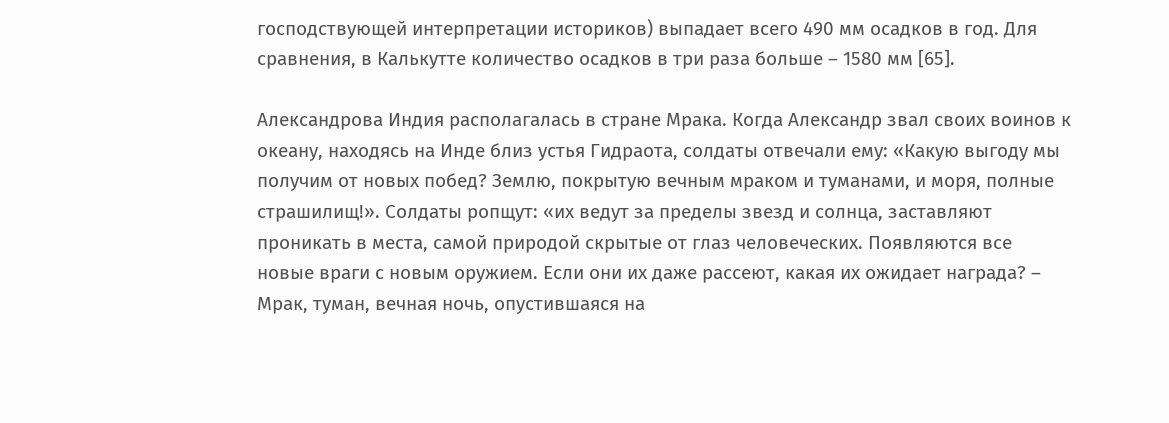господствующей интерпретации историков) выпадает всего 490 мм осадков в год. Для сравнения, в Калькутте количество осадков в три раза больше – 1580 мм [65].

Александрова Индия располагалась в стране Мрака. Когда Александр звал своих воинов к океану, находясь на Инде близ устья Гидраота, солдаты отвечали ему: «Какую выгоду мы получим от новых побед? Землю, покрытую вечным мраком и туманами, и моря, полные страшилищ!». Солдаты ропщут: «их ведут за пределы звезд и солнца, заставляют проникать в места, самой природой скрытые от глаз человеческих. Появляются все новые враги с новым оружием. Если они их даже рассеют, какая их ожидает награда? – Мрак, туман, вечная ночь, опустившаяся на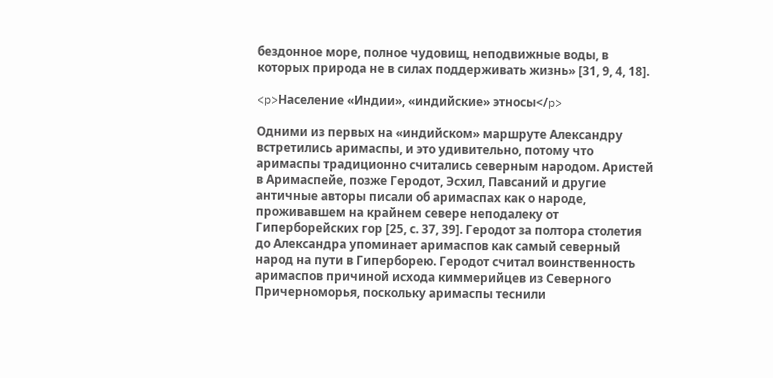бездонное море, полное чудовищ, неподвижные воды, в которых природа не в силах поддерживать жизнь» [31, 9, 4, 18].

<p>Население «Индии», «индийские» этносы</p>

Одними из первых на «индийском» маршруте Александру встретились аримаспы, и это удивительно, потому что аримаспы традиционно считались северным народом. Аристей в Аримаспейе, позже Геродот, Эсхил, Павсаний и другие античные авторы писали об аримаспах как о народе, проживавшем на крайнем севере неподалеку от Гиперборейских гор [25, с. 37, 39]. Геродот за полтора столетия до Александра упоминает аримаспов как самый северный народ на пути в Гиперборею. Геродот считал воинственность аримаспов причиной исхода киммерийцев из Северного Причерноморья, поскольку аримаспы теснили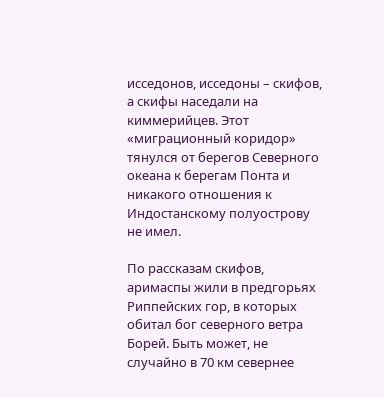исседонов, исседоны – скифов, а скифы наседали на киммерийцев. Этот «миграционный коридор» тянулся от берегов Северного океана к берегам Понта и никакого отношения к Индостанскому полуострову не имел.

По рассказам скифов, аримаспы жили в предгорьях Риппейских гор, в которых обитал бог северного ветра Борей. Быть может, не случайно в 70 км севернее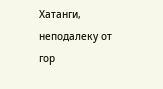Хатанги, неподалеку от гор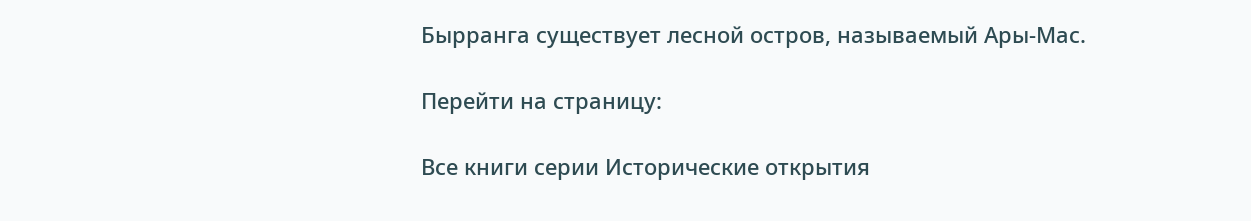Бырранга существует лесной остров, называемый Ары-Мас.

Перейти на страницу:

Все книги серии Исторические открытия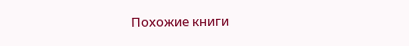Похожие книги